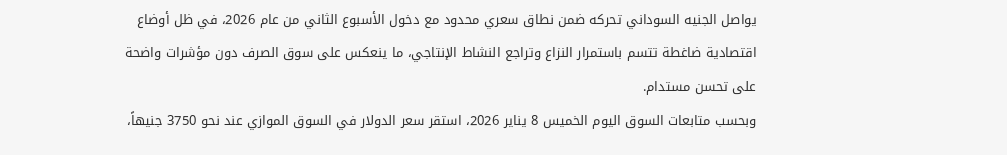يواصل الجنيه السوداني تحركه ضمن نطاق سعري محدود مع دخول الأسبوع الثاني من عام 2026، في ظل أوضاع اقتصادية ضاغطة تتسم باستمرار النزاع وتراجع النشاط الإنتاجي، ما ينعكس على سوق الصرف دون مؤشرات واضحة على تحسن مستدام.
وبحسب متابعات السوق اليوم الخميس 8 يناير 2026، استقر سعر الدولار في السوق الموازي عند نحو 3750 جنيهاً،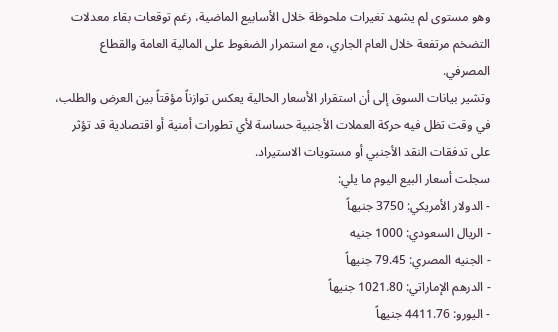وهو مستوى لم يشهد تغيرات ملحوظة خلال الأسابيع الماضية، رغم توقعات بقاء معدلات التضخم مرتفعة خلال العام الجاري، مع استمرار الضغوط على المالية العامة والقطاع المصرفي.
وتشير بيانات السوق إلى أن استقرار الأسعار الحالية يعكس توازناً مؤقتاً بين العرض والطلب، في وقت تظل فيه حركة العملات الأجنبية حساسة لأي تطورات أمنية أو اقتصادية قد تؤثر على تدفقات النقد الأجنبي أو مستويات الاستيراد.
سجلت أسعار البيع اليوم ما يلي:
- الدولار الأمريكي: 3750 جنيهاً
- الريال السعودي: 1000 جنيه
- الجنيه المصري: 79.45 جنيهاً
- الدرهم الإماراتي: 1021.80 جنيهاً
- اليورو: 4411.76 جنيهاً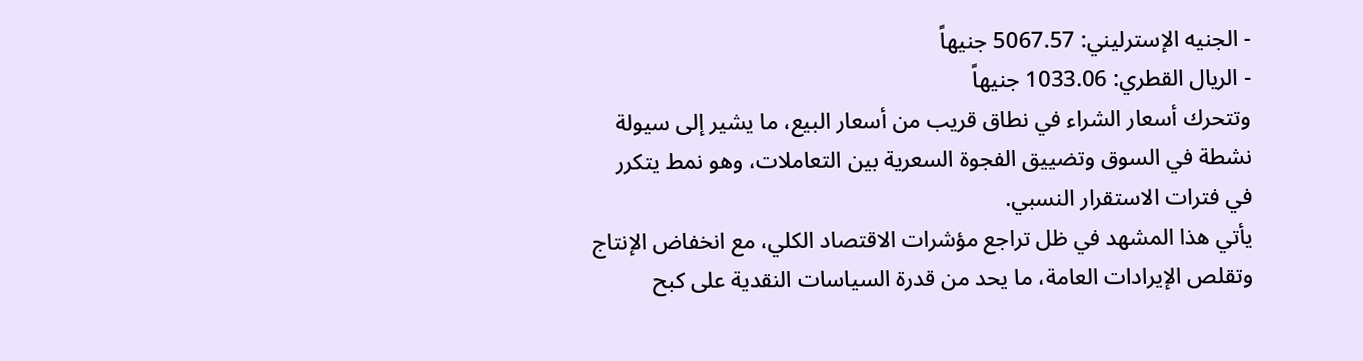- الجنيه الإسترليني: 5067.57 جنيهاً
- الريال القطري: 1033.06 جنيهاً
وتتحرك أسعار الشراء في نطاق قريب من أسعار البيع، ما يشير إلى سيولة نشطة في السوق وتضييق الفجوة السعرية بين التعاملات، وهو نمط يتكرر في فترات الاستقرار النسبي.
يأتي هذا المشهد في ظل تراجع مؤشرات الاقتصاد الكلي، مع انخفاض الإنتاج وتقلص الإيرادات العامة، ما يحد من قدرة السياسات النقدية على كبح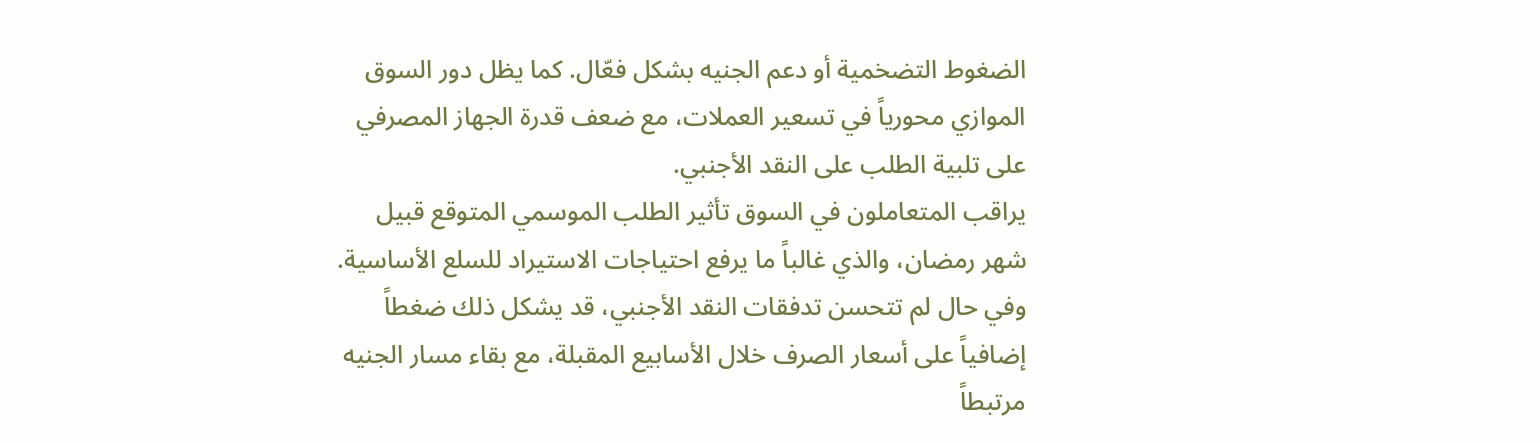الضغوط التضخمية أو دعم الجنيه بشكل فعّال. كما يظل دور السوق الموازي محورياً في تسعير العملات، مع ضعف قدرة الجهاز المصرفي على تلبية الطلب على النقد الأجنبي.
يراقب المتعاملون في السوق تأثير الطلب الموسمي المتوقع قبيل شهر رمضان، والذي غالباً ما يرفع احتياجات الاستيراد للسلع الأساسية. وفي حال لم تتحسن تدفقات النقد الأجنبي، قد يشكل ذلك ضغطاً إضافياً على أسعار الصرف خلال الأسابيع المقبلة، مع بقاء مسار الجنيه مرتبطاً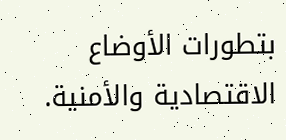بتطورات الأوضاع الاقتصادية والأمنية.